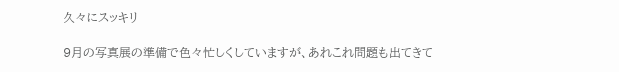久々にスッキリ

9月の写真展の準備で色々忙しくしていますが、あれこれ問題も出てきて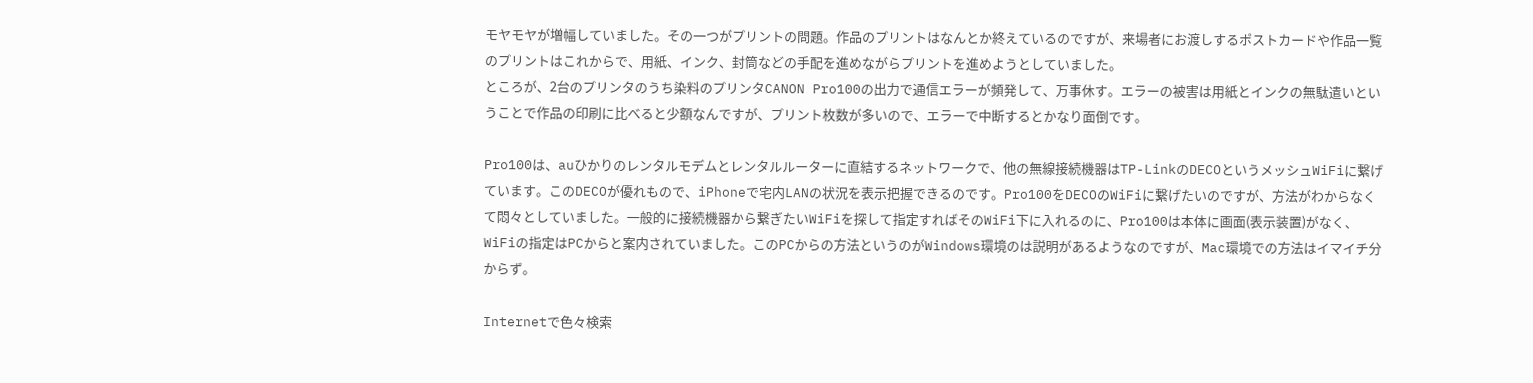モヤモヤが増幅していました。その一つがプリントの問題。作品のプリントはなんとか終えているのですが、来場者にお渡しするポストカードや作品一覧のプリントはこれからで、用紙、インク、封筒などの手配を進めながらプリントを進めようとしていました。
ところが、2台のプリンタのうち染料のプリンタCANON Pro100の出力で通信エラーが頻発して、万事休す。エラーの被害は用紙とインクの無駄遣いということで作品の印刷に比べると少額なんですが、プリント枚数が多いので、エラーで中断するとかなり面倒です。

Pro100は、auひかりのレンタルモデムとレンタルルーターに直結するネットワークで、他の無線接続機器はTP-LinkのDECOというメッシュWiFiに繋げています。このDECOが優れもので、iPhoneで宅内LANの状況を表示把握できるのです。Pro100をDECOのWiFiに繋げたいのですが、方法がわからなくて悶々としていました。一般的に接続機器から繋ぎたいWiFiを探して指定すればそのWiFi下に入れるのに、Pro100は本体に画面(表示装置)がなく、WiFiの指定はPCからと案内されていました。このPCからの方法というのがWindows環境のは説明があるようなのですが、Mac環境での方法はイマイチ分からず。

Internetで色々検索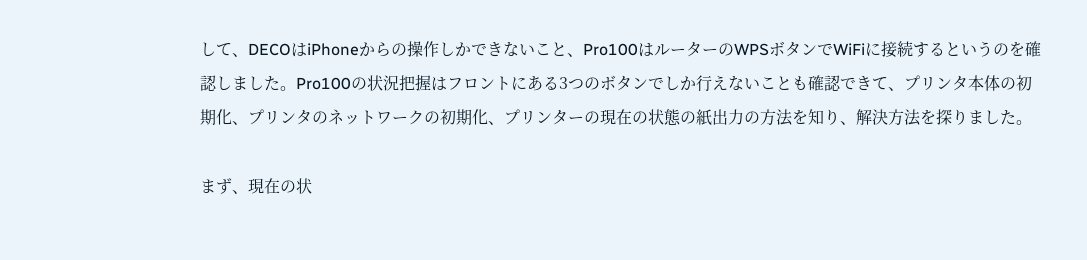して、DECOはiPhoneからの操作しかできないこと、Pro100はルーターのWPSボタンでWiFiに接続するというのを確認しました。Pro100の状況把握はフロントにある3つのボタンでしか行えないことも確認できて、プリンタ本体の初期化、プリンタのネットワークの初期化、プリンターの現在の状態の紙出力の方法を知り、解決方法を探りました。

まず、現在の状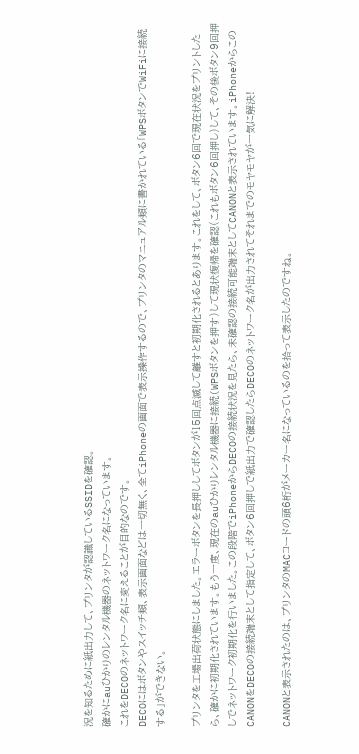況を知るために紙出力して、プリンタが認識しているSSIDを確認。
確かにauひかりのレンタル機器のネットワーク名になっています。
これをDECOのネットワーク名に変えることが目的なのです。
DECOにはボタンやスイッチ類、表示画面などは一切無く、全てiPhoneの画面で表示操作するので、プリンタのマニュアル類に書かれている「WPSボタンでWiFiに接続する」ができない。

プリンタを工場出荷状態にしました。エラーボタンを長押ししてボタンが15回点滅して離すと初期化されるとあります。これをして、ボタン6回で現在状況をプリントしたら、確かに初期化されています。もう一度、現在のauひかりレンタル機器に接続(WPSボタンを押す)して現状復帰を確認(これもボタン6回押し)して、その後ボタン9回押しでネットワーク初期化を行いました。この段階でiPhoneからDECOの接続状況を見たら、未確認の接続可能端末としてCANONと表示されています。iPhoneからこのCANONをDECOの接続端末として指定して、ボタン6回押しで紙出力で確認したらDECOのネットワーク名が出力されてそれまでのモヤモヤが一気に解決!

CANONと表示されたのは、プリンタのMACコードの頭6桁がメーカー名になっているのを拾って表示したのですね。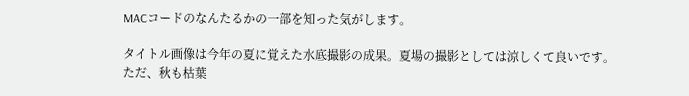MACコードのなんたるかの一部を知った気がします。

タイトル画像は今年の夏に覚えた水底撮影の成果。夏場の撮影としては涼しくて良いです。
ただ、秋も枯葉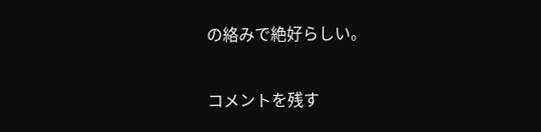の絡みで絶好らしい。

コメントを残す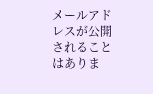メールアドレスが公開されることはありま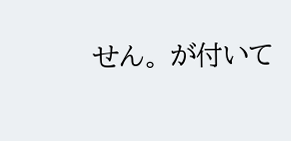せん。 が付いて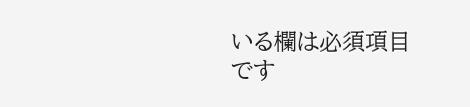いる欄は必須項目です